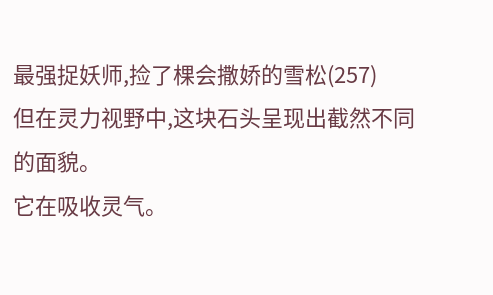最强捉妖师,捡了棵会撒娇的雪松(257)
但在灵力视野中,这块石头呈现出截然不同的面貌。
它在吸收灵气。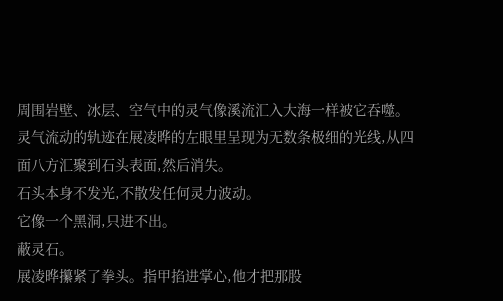周围岩壁、冰层、空气中的灵气像溪流汇入大海一样被它吞噬。
灵气流动的轨迹在展凌晔的左眼里呈现为无数条极细的光线,从四面八方汇聚到石头表面,然后消失。
石头本身不发光,不散发任何灵力波动。
它像一个黑洞,只进不出。
蔽灵石。
展凌晔攥紧了拳头。指甲掐进掌心,他才把那股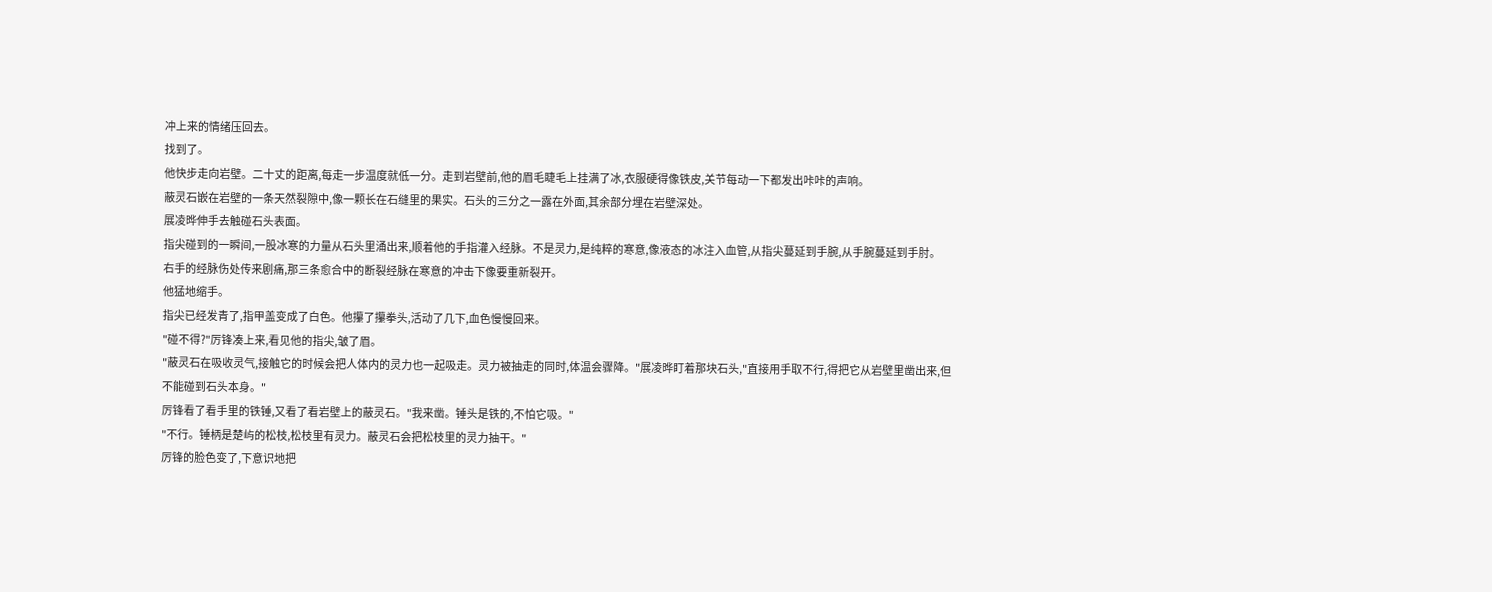冲上来的情绪压回去。
找到了。
他快步走向岩壁。二十丈的距离,每走一步温度就低一分。走到岩壁前,他的眉毛睫毛上挂满了冰,衣服硬得像铁皮,关节每动一下都发出咔咔的声响。
蔽灵石嵌在岩壁的一条天然裂隙中,像一颗长在石缝里的果实。石头的三分之一露在外面,其余部分埋在岩壁深处。
展凌晔伸手去触碰石头表面。
指尖碰到的一瞬间,一股冰寒的力量从石头里涌出来,顺着他的手指灌入经脉。不是灵力,是纯粹的寒意,像液态的冰注入血管,从指尖蔓延到手腕,从手腕蔓延到手肘。
右手的经脉伤处传来剧痛,那三条愈合中的断裂经脉在寒意的冲击下像要重新裂开。
他猛地缩手。
指尖已经发青了,指甲盖变成了白色。他攥了攥拳头,活动了几下,血色慢慢回来。
"碰不得?"厉锋凑上来,看见他的指尖,皱了眉。
"蔽灵石在吸收灵气,接触它的时候会把人体内的灵力也一起吸走。灵力被抽走的同时,体温会骤降。"展凌晔盯着那块石头,"直接用手取不行,得把它从岩壁里凿出来,但不能碰到石头本身。"
厉锋看了看手里的铁锤,又看了看岩壁上的蔽灵石。"我来凿。锤头是铁的,不怕它吸。"
"不行。锤柄是楚屿的松枝,松枝里有灵力。蔽灵石会把松枝里的灵力抽干。"
厉锋的脸色变了,下意识地把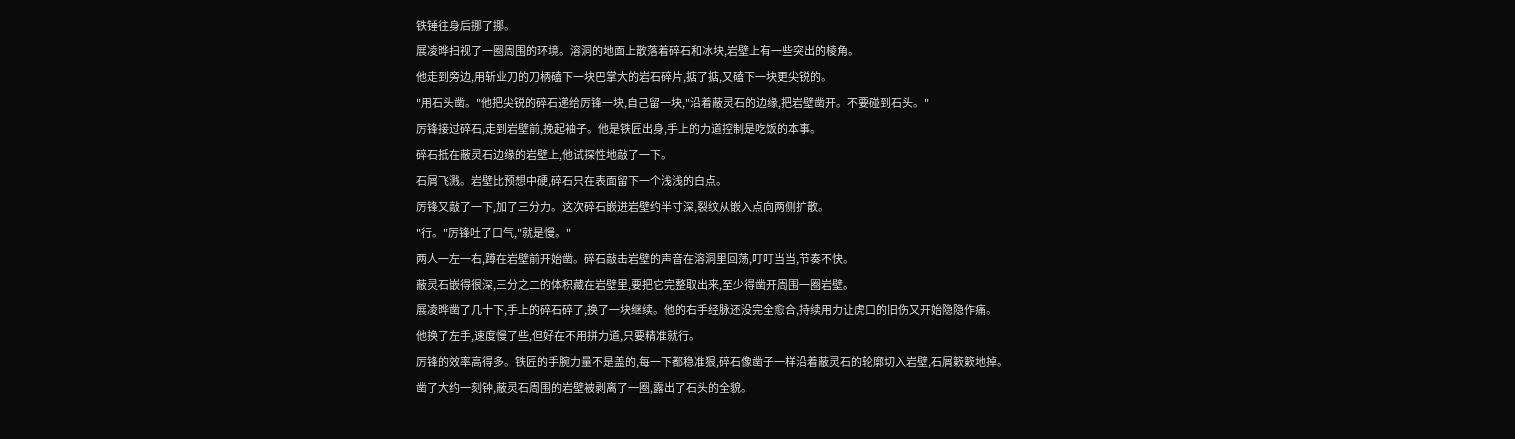铁锤往身后挪了挪。
展凌晔扫视了一圈周围的环境。溶洞的地面上散落着碎石和冰块,岩壁上有一些突出的棱角。
他走到旁边,用斩业刀的刀柄磕下一块巴掌大的岩石碎片,掂了掂,又磕下一块更尖锐的。
"用石头凿。"他把尖锐的碎石递给厉锋一块,自己留一块,"沿着蔽灵石的边缘,把岩壁凿开。不要碰到石头。"
厉锋接过碎石,走到岩壁前,挽起袖子。他是铁匠出身,手上的力道控制是吃饭的本事。
碎石抵在蔽灵石边缘的岩壁上,他试探性地敲了一下。
石屑飞溅。岩壁比预想中硬,碎石只在表面留下一个浅浅的白点。
厉锋又敲了一下,加了三分力。这次碎石嵌进岩壁约半寸深,裂纹从嵌入点向两侧扩散。
"行。"厉锋吐了口气,"就是慢。"
两人一左一右,蹲在岩壁前开始凿。碎石敲击岩壁的声音在溶洞里回荡,叮叮当当,节奏不快。
蔽灵石嵌得很深,三分之二的体积藏在岩壁里,要把它完整取出来,至少得凿开周围一圈岩壁。
展凌晔凿了几十下,手上的碎石碎了,换了一块继续。他的右手经脉还没完全愈合,持续用力让虎口的旧伤又开始隐隐作痛。
他换了左手,速度慢了些,但好在不用拼力道,只要精准就行。
厉锋的效率高得多。铁匠的手腕力量不是盖的,每一下都稳准狠,碎石像凿子一样沿着蔽灵石的轮廓切入岩壁,石屑簌簌地掉。
凿了大约一刻钟,蔽灵石周围的岩壁被剥离了一圈,露出了石头的全貌。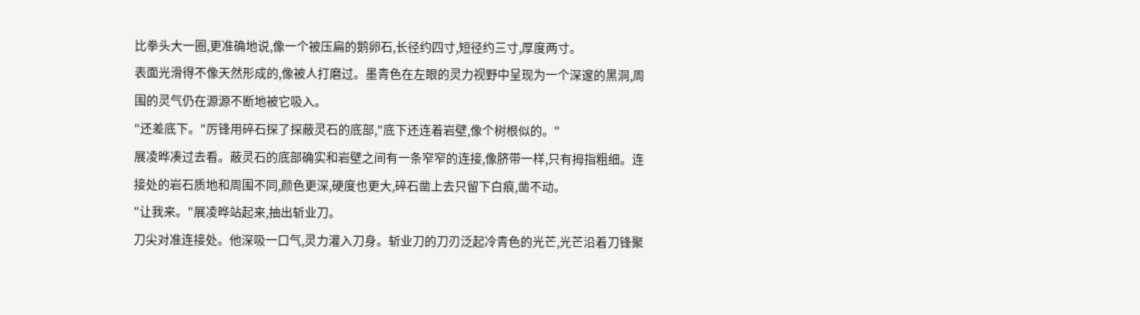比拳头大一圈,更准确地说,像一个被压扁的鹅卵石,长径约四寸,短径约三寸,厚度两寸。
表面光滑得不像天然形成的,像被人打磨过。墨青色在左眼的灵力视野中呈现为一个深邃的黑洞,周围的灵气仍在源源不断地被它吸入。
"还差底下。"厉锋用碎石探了探蔽灵石的底部,"底下还连着岩壁,像个树根似的。"
展凌晔凑过去看。蔽灵石的底部确实和岩壁之间有一条窄窄的连接,像脐带一样,只有拇指粗细。连接处的岩石质地和周围不同,颜色更深,硬度也更大,碎石凿上去只留下白痕,凿不动。
"让我来。"展凌晔站起来,抽出斩业刀。
刀尖对准连接处。他深吸一口气,灵力灌入刀身。斩业刀的刀刃泛起冷青色的光芒,光芒沿着刀锋聚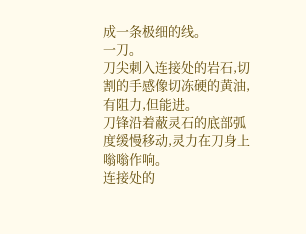成一条极细的线。
一刀。
刀尖刺入连接处的岩石,切割的手感像切冻硬的黄油,有阻力,但能进。
刀锋沿着蔽灵石的底部弧度缓慢移动,灵力在刀身上嗡嗡作响。
连接处的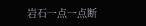岩石一点一点断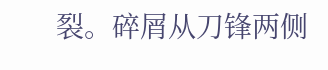裂。碎屑从刀锋两侧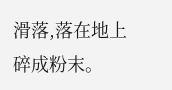滑落,落在地上碎成粉末。